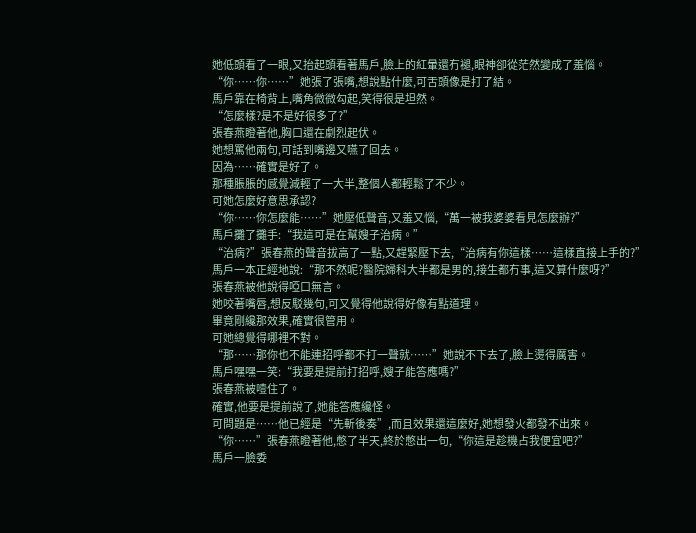她低頭看了一眼,又抬起頭看著馬戶,臉上的紅暈還冇褪,眼神卻從茫然變成了羞惱。
“你……你……”她張了張嘴,想說點什麼,可舌頭像是打了結。
馬戶靠在椅背上,嘴角微微勾起,笑得很是坦然。
“怎麼樣?是不是好很多了?”
張春燕瞪著他,胸口還在劇烈起伏。
她想罵他兩句,可話到嘴邊又嚥了回去。
因為……確實是好了。
那種脹脹的感覺減輕了一大半,整個人都輕鬆了不少。
可她怎麼好意思承認?
“你……你怎麼能……”她壓低聲音,又羞又惱,“萬一被我婆婆看見怎麼辦?”
馬戶攤了攤手:“我這可是在幫嫂子治病。”
“治病?”張春燕的聲音拔高了一點,又趕緊壓下去,“治病有你這樣……這樣直接上手的?”
馬戶一本正經地說:“那不然呢?醫院婦科大半都是男的,接生都冇事,這又算什麼呀?”
張春燕被他說得啞口無言。
她咬著嘴唇,想反駁幾句,可又覺得他說得好像有點道理。
畢竟剛纔那效果,確實很管用。
可她總覺得哪裡不對。
“那……那你也不能連招呼都不打一聲就……”她說不下去了,臉上燙得厲害。
馬戶嘿嘿一笑:“我要是提前打招呼,嫂子能答應嗎?”
張春燕被噎住了。
確實,他要是提前說了,她能答應纔怪。
可問題是……他已經是“先斬後奏”,而且效果還這麼好,她想發火都發不出來。
“你……”張春燕瞪著他,憋了半天,終於憋出一句,“你這是趁機占我便宜吧?”
馬戶一臉委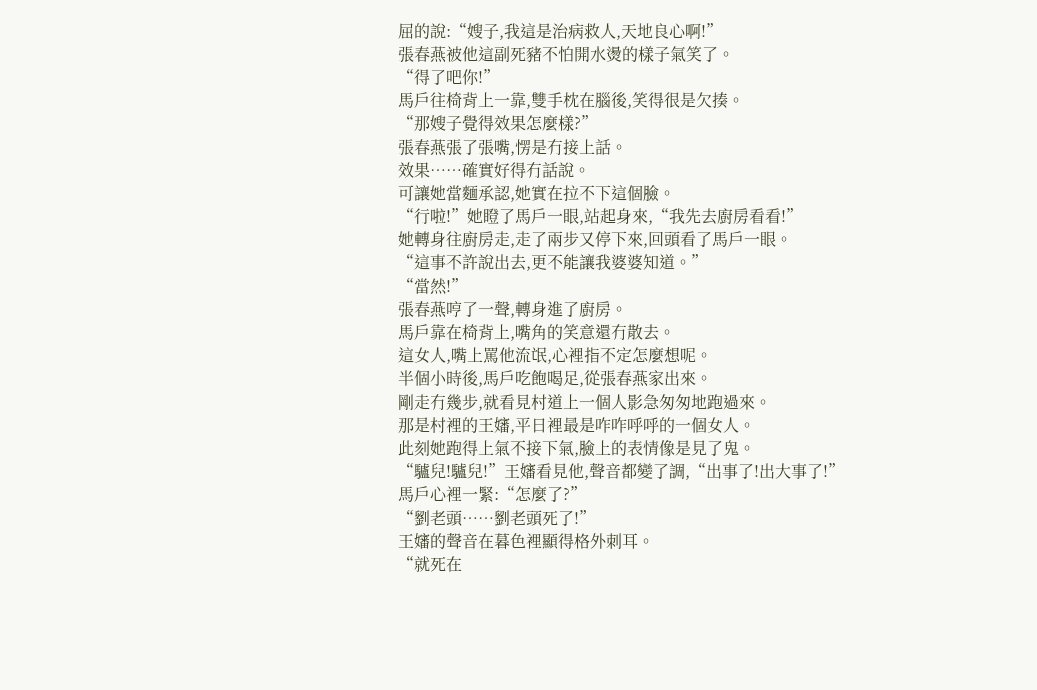屈的說:“嫂子,我這是治病救人,天地良心啊!”
張春燕被他這副死豬不怕開水燙的樣子氣笑了。
“得了吧你!”
馬戶往椅背上一靠,雙手枕在腦後,笑得很是欠揍。
“那嫂子覺得效果怎麼樣?”
張春燕張了張嘴,愣是冇接上話。
效果……確實好得冇話說。
可讓她當麵承認,她實在拉不下這個臉。
“行啦!”她瞪了馬戶一眼,站起身來,“我先去廚房看看!”
她轉身往廚房走,走了兩步又停下來,回頭看了馬戶一眼。
“這事不許說出去,更不能讓我婆婆知道。”
“當然!”
張春燕哼了一聲,轉身進了廚房。
馬戶靠在椅背上,嘴角的笑意還冇散去。
這女人,嘴上罵他流氓,心裡指不定怎麼想呢。
半個小時後,馬戶吃飽喝足,從張春燕家出來。
剛走冇幾步,就看見村道上一個人影急匆匆地跑過來。
那是村裡的王嬸,平日裡最是咋咋呼呼的一個女人。
此刻她跑得上氣不接下氣,臉上的表情像是見了鬼。
“驢兒!驢兒!”王嬸看見他,聲音都變了調,“出事了!出大事了!”
馬戶心裡一緊:“怎麼了?”
“劉老頭……劉老頭死了!”
王嬸的聲音在暮色裡顯得格外刺耳。
“就死在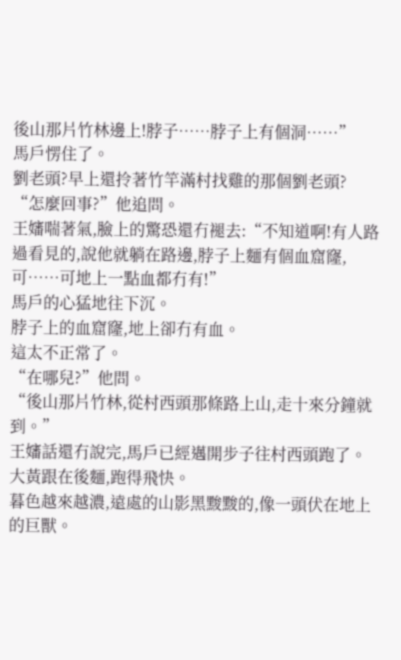後山那片竹林邊上!脖子……脖子上有個洞……”
馬戶愣住了。
劉老頭?早上還拎著竹竿滿村找雞的那個劉老頭?
“怎麼回事?”他追問。
王嬸喘著氣,臉上的驚恐還冇褪去:“不知道啊!有人路過看見的,說他就躺在路邊,脖子上麵有個血窟窿,可……可地上一點血都冇有!”
馬戶的心猛地往下沉。
脖子上的血窟窿,地上卻冇有血。
這太不正常了。
“在哪兒?”他問。
“後山那片竹林,從村西頭那條路上山,走十來分鐘就到。”
王嬸話還冇說完,馬戶已經邁開步子往村西頭跑了。
大黃跟在後麵,跑得飛快。
暮色越來越濃,遠處的山影黑黢黢的,像一頭伏在地上的巨獸。